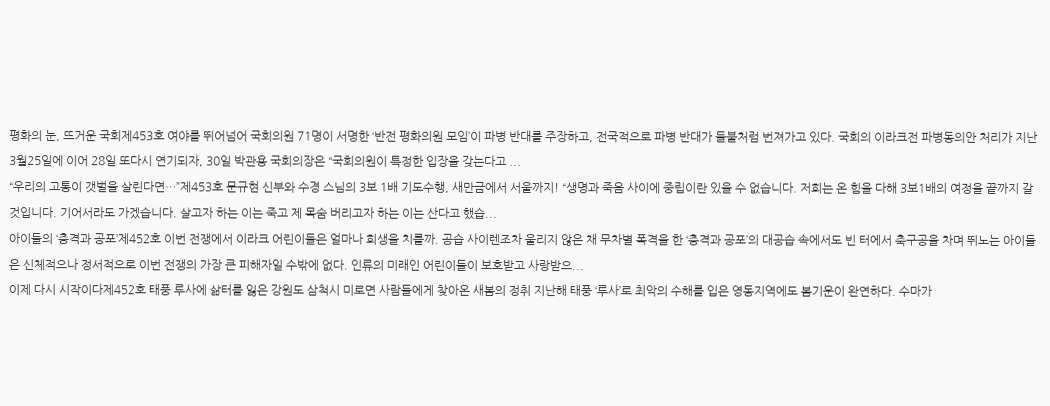평화의 눈, 뜨거운 국회제453호 여야를 뛰어넘어 국회의원 71명이 서명한 ‘반전 평화의원 모임’이 파병 반대를 주장하고, 전국적으로 파병 반대가 들불처럼 번져가고 있다. 국회의 이라크전 파병동의안 처리가 지난 3월25일에 이어 28일 또다시 연기되자, 30일 박관용 국회의장은 “국회의원이 특정한 입장을 갖는다고 ...
“우리의 고통이 갯벌을 살린다면…”제453호 문규현 신부와 수경 스님의 3보 1배 기도수행, 새만금에서 서울까지! “생명과 죽음 사이에 중립이란 있을 수 없습니다. 저희는 온 힘을 다해 3보1배의 여정을 끝까지 갈 것입니다. 기어서라도 가겠습니다. 살고자 하는 이는 죽고 제 목숨 버리고자 하는 이는 산다고 했습...
아이들의 ‘충격과 공포’제452호 이번 전쟁에서 이라크 어린이들은 얼마나 희생을 치를까. 공습 사이렌조차 울리지 않은 채 무차별 폭격을 한 ‘충격과 공포’의 대공습 속에서도 빈 터에서 축구공을 차며 뛰노는 아이들은 신체적으나 정서적으로 이번 전쟁의 가장 큰 피해자일 수밖에 없다. 인류의 미래인 어린이들이 보호받고 사랑받으...
이제 다시 시작이다제452호 태풍 루사에 삶터를 잃은 강원도 삼척시 미로면 사람들에게 찾아온 새봄의 정취 지난해 태풍 ‘루사’로 최악의 수해를 입은 영동지역에도 봄기운이 완연하다. 수마가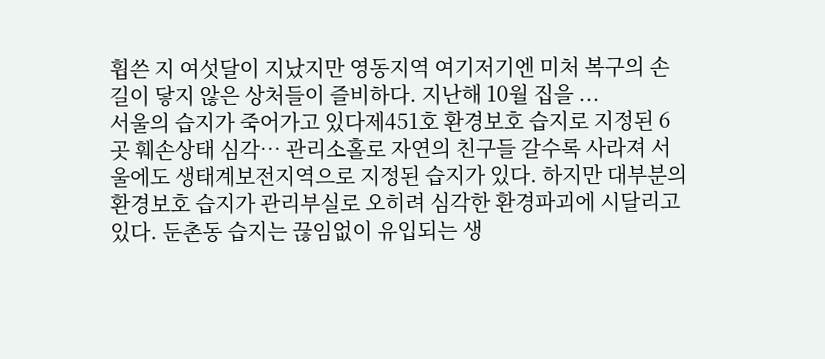휩쓴 지 여섯달이 지났지만 영동지역 여기저기엔 미처 복구의 손길이 닿지 않은 상처들이 즐비하다. 지난해 10월 집을 ...
서울의 습지가 죽어가고 있다제451호 환경보호 습지로 지정된 6곳 훼손상태 심각… 관리소홀로 자연의 친구들 갈수록 사라져 서울에도 생태계보전지역으로 지정된 습지가 있다. 하지만 대부분의 환경보호 습지가 관리부실로 오히려 심각한 환경파괴에 시달리고 있다. 둔촌동 습지는 끊임없이 유입되는 생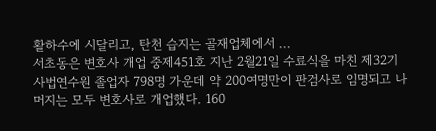활하수에 시달리고, 탄천 습지는 골재업체에서 ...
서초동은 변호사 개업 중제451호 지난 2월21일 수료식을 마친 제32기 사법연수원 졸업자 798명 가운데 약 200여명만이 판검사로 임명되고 나머지는 모두 변호사로 개업했다. 160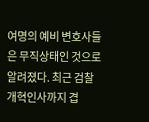여명의 예비 변호사들은 무직상태인 것으로 알려졌다. 최근 검찰 개혁인사까지 겹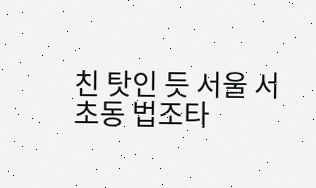친 탓인 듯 서울 서초동 법조타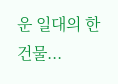운 일대의 한 건물...